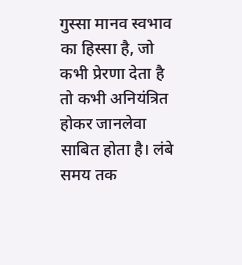गुस्सा मानव स्वभाव का हिस्सा है, जो कभी प्रेरणा देता है तो कभी अनियंत्रित होकर जानलेवा साबित होता है। लंबे समय तक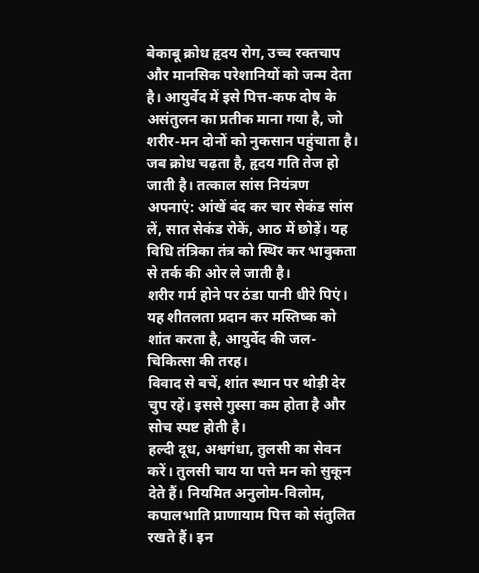बेकाबू क्रोध हृदय रोग, उच्च रक्तचाप और मानसिक परेशानियों को जन्म देता है। आयुर्वेद में इसे पित्त-कफ दोष के असंतुलन का प्रतीक माना गया है, जो शरीर-मन दोनों को नुकसान पहुंचाता है।
जब क्रोध चढ़ता है, हृदय गति तेज हो जाती है। तत्काल सांस नियंत्रण अपनाएं: आंखें बंद कर चार सेकंड सांस लें, सात सेकंड रोकें, आठ में छोड़ें। यह विधि तंत्रिका तंत्र को स्थिर कर भावुकता से तर्क की ओर ले जाती है।
शरीर गर्म होने पर ठंडा पानी धीरे पिएं। यह शीतलता प्रदान कर मस्तिष्क को शांत करता है, आयुर्वेद की जल-चिकित्सा की तरह।
विवाद से बचें, शांत स्थान पर थोड़ी देर चुप रहें। इससे गुस्सा कम होता है और सोच स्पष्ट होती है।
हल्दी दूध, अश्वगंधा, तुलसी का सेवन करें। तुलसी चाय या पत्ते मन को सुकून देते हैं। नियमित अनुलोम-विलोम, कपालभाति प्राणायाम पित्त को संतुलित रखते हैं। इन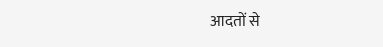आदतों से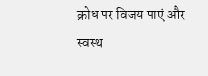क्रोध पर विजय पाएं और स्वस्थ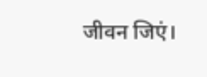जीवन जिएं।